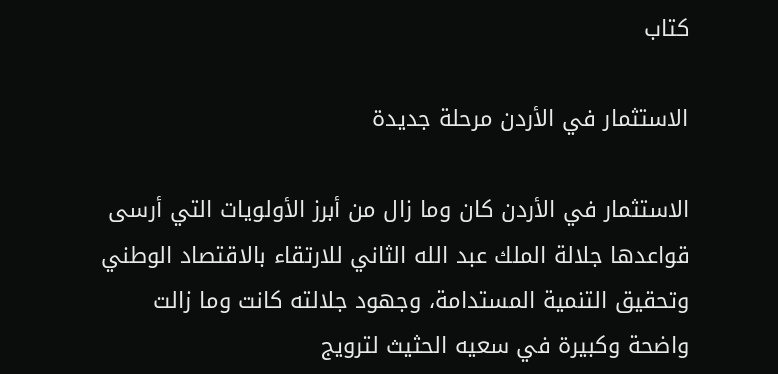كتاب

الاستثمار في الأردن مرحلة جديدة

الاستثمار في الأردن كان وما زال من أبرز الأولويات التي أرسى قواعدها جلالة الملك عبد الله الثاني للارتقاء بالاقتصاد الوطني وتحقيق التنمية المستدامة، وجهود جلالته كانت وما زالت واضحة وكبيرة في سعيه الحثيث لترويج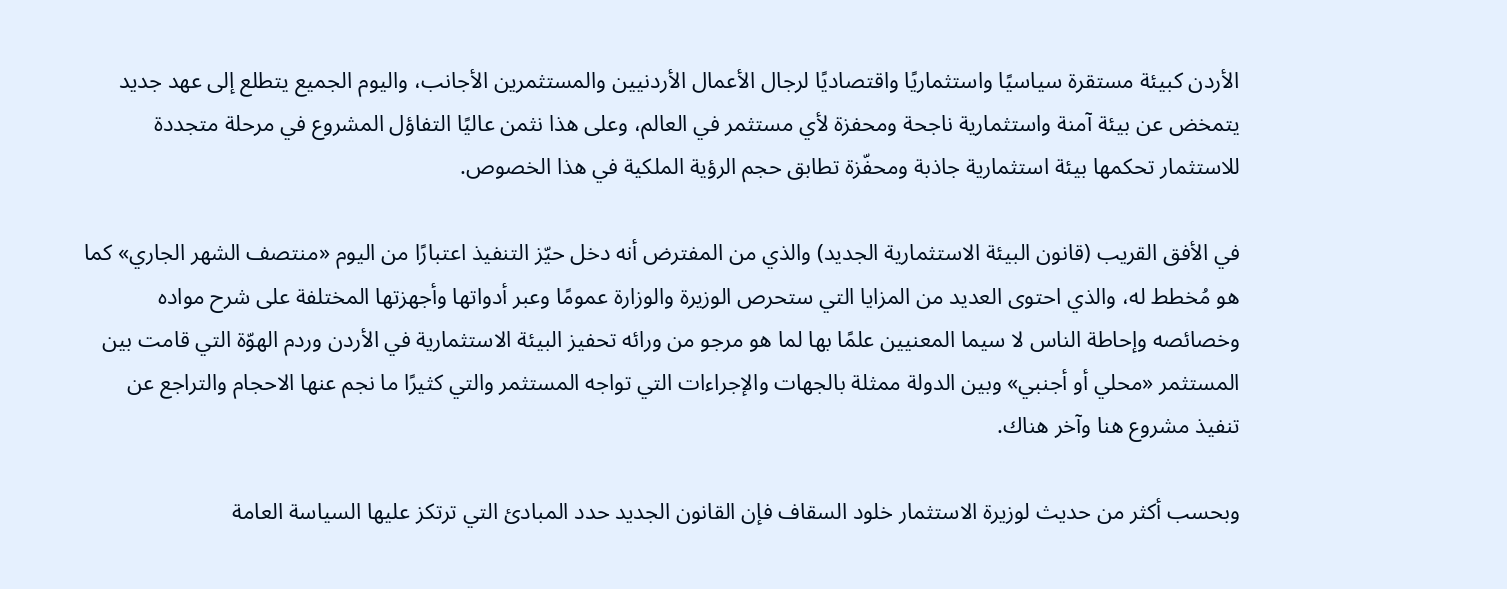الأردن كبيئة مستقرة سياسيًا واستثماريًا واقتصاديًا لرجال الأعمال الأردنيين والمستثمرين الأجانب، واليوم الجميع يتطلع إلى عهد جديد يتمخض عن بيئة آمنة واستثمارية ناجحة ومحفزة لأي مستثمر في العالم، وعلى هذا نثمن عاليًا التفاؤل المشروع في مرحلة متجددة للاستثمار تحكمها بيئة استثمارية جاذبة ومحفّزة تطابق حجم الرؤية الملكية في هذا الخصوص.

في الأفق القريب (قانون البيئة الاستثمارية الجديد) والذي من المفترض أنه دخل حيّز التنفيذ اعتبارًا من اليوم «منتصف الشهر الجاري» كما هو مُخطط له، والذي احتوى العديد من المزايا التي ستحرص الوزيرة والوزارة عمومًا وعبر أدواتها وأجهزتها المختلفة على شرح مواده وخصائصه وإحاطة الناس لا سيما المعنيين علمًا بها لما هو مرجو من ورائه تحفيز البيئة الاستثمارية في الأردن وردم الهوّة التي قامت بين المستثمر «محلي أو أجنبي» وبين الدولة ممثلة بالجهات والإجراءات التي تواجه المستثمر والتي كثيرًا ما نجم عنها الاحجام والتراجع عن تنفيذ مشروع هنا وآخر هناك.

وبحسب أكثر من حديث لوزيرة الاستثمار خلود السقاف فإن القانون الجديد حدد المبادئ التي ترتكز عليها السياسة العامة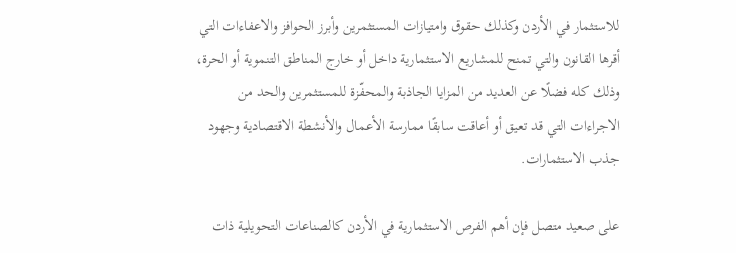للاستثمار في الأردن وكذلك حقوق وامتيازات المستثمرين وأبرز الحوافز والاعفاءات التي أقرها القانون والتي تمنح للمشاريع الاستثمارية داخل أو خارج المناطق التنموية أو الحرة، وذلك كله فضلًا عن العديد من المزايا الجاذبة والمحفّزة للمستثمرين والحد من الاجراءات التي قد تعيق أو أعاقت سابقًا ممارسة الأعمال والأنشطة الاقتصادية وجهود جذب الاستثمارات.

على صعيد متصل فإن أهم الفرص الاستثمارية في الأردن كالصناعات التحويلية ذات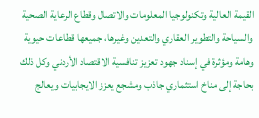القيمة العالية وتكنولوجيا المعلومات والاتصال وقطاع الرعاية الصحية والسياحة والتطوير العقاري والتعدين وغيرها، جميعها قطاعات حيوية وهامة ومؤثرة في إسناد جهود تعزيز تنافسية الاقتصاد الأردني وكل ذلك بحاجة إلى مناخ استثماري جاذب ومشجع يعزز الايجابيات ويعالج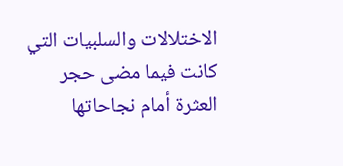الاختلالات والسلبيات التي كانت فيما مضى حجر العثرة أمام نجاحاتها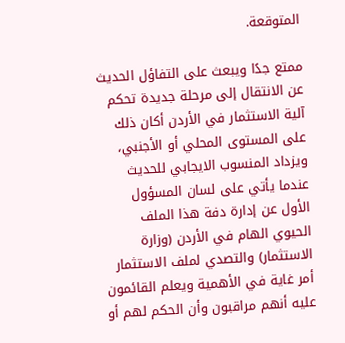المتوقعة.

ممتع جدًا ويبعث على التفاؤل الحديث عن الانتقال إلى مرحلة جديدة تحكم آلية الاستثمار في الأردن أكان ذلك على المستوى المحلي أو الأجنبي، ويزداد المنسوب الايجابي للحديث عندما يأتي على لسان المسؤول الأول عن إدارة دفة هذا الملف الحيوي الهام في الأردن (وزارة الاستثمار) والتصدي لملف الاستثمار أمر غاية في الأهمية ويعلم القائمون عليه أنهم مراقبون وأن الحكم لهم أو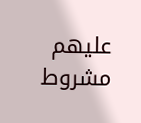عليهم مشروط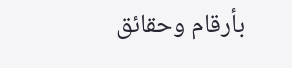بأرقام وحقائق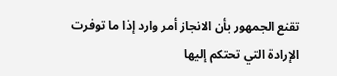تقنع الجمهور بأن الانجاز أمر وارد إذا ما توفرت الإرادة التي تحتكم إليها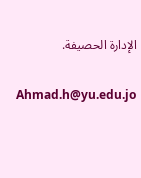الإدارة الحصيفة.

Ahmad.h@yu.edu.jo